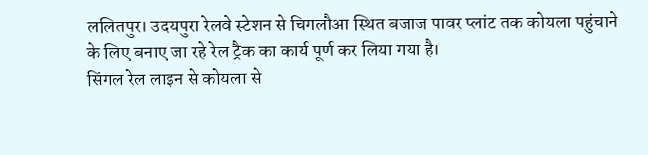ललितपुर। उदयपुरा रेलवे स्टेशन से चिगलौआ स्थित बजाज पावर प्लांट तक कोयला पहुंचाने के लिए बनाए जा रहे रेल ट्रैक का कार्य पूर्ण कर लिया गया है।
सिंगल रेल लाइन से कोयला से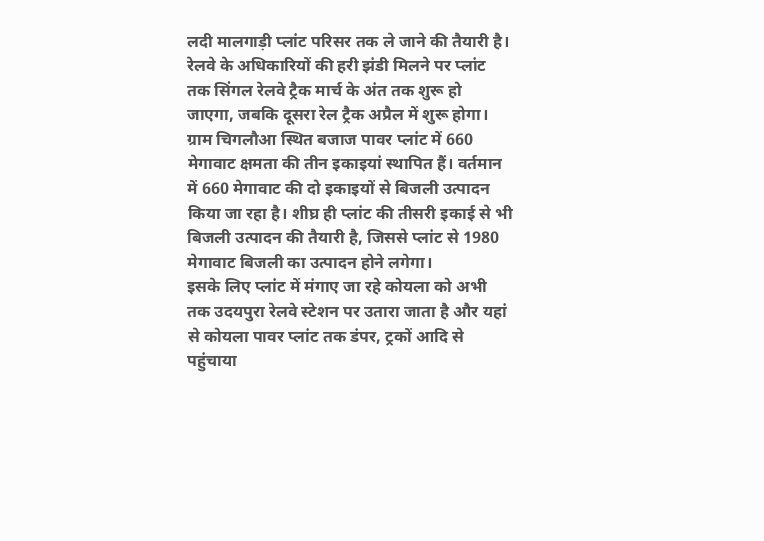लदी मालगाड़ी प्लांट परिसर तक ले जाने की तैयारी है। रेलवे के अधिकारियों की हरी झंडी मिलने पर प्लांट तक सिंगल रेलवे ट्रैक मार्च के अंत तक शुरू हो जाएगा, जबकि दूसरा रेल ट्रैक अप्रैल में शुरू होगा।
ग्राम चिगलौआ स्थित बजाज पावर प्लांट में 660 मेगावाट क्षमता की तीन इकाइयां स्थापित हैं। वर्तमान में 660 मेगावाट की दो इकाइयों से बिजली उत्पादन किया जा रहा है। शीघ्र ही प्लांट की तीसरी इकाई से भी बिजली उत्पादन की तैयारी है, जिससे प्लांट से 1980 मेगावाट बिजली का उत्पादन होने लगेगा।
इसके लिए प्लांट में मंगाए जा रहे कोयला को अभी तक उदयपुरा रेलवे स्टेशन पर उतारा जाता है और यहां से कोयला पावर प्लांट तक डंपर, ट्रकों आदि से पहुंचाया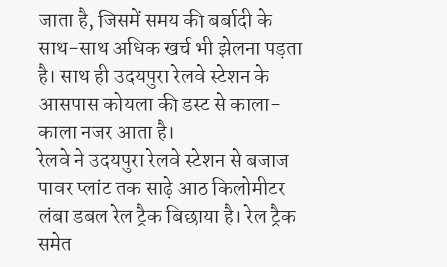जाता है, जिसमें समय की बर्बादी के साथ-साथ अधिक खर्च भी झेलना पड़ता है। साथ ही उदयपुरा रेलवे स्टेशन के आसपास कोयला की डस्ट से काला-काला नजर आता है।
रेलवे ने उदयपुरा रेलवे स्टेशन से बजाज पावर प्लांट तक साढ़े आठ किलोमीटर लंबा डबल रेल ट्रैक बिछाया है। रेल ट्रैक समेत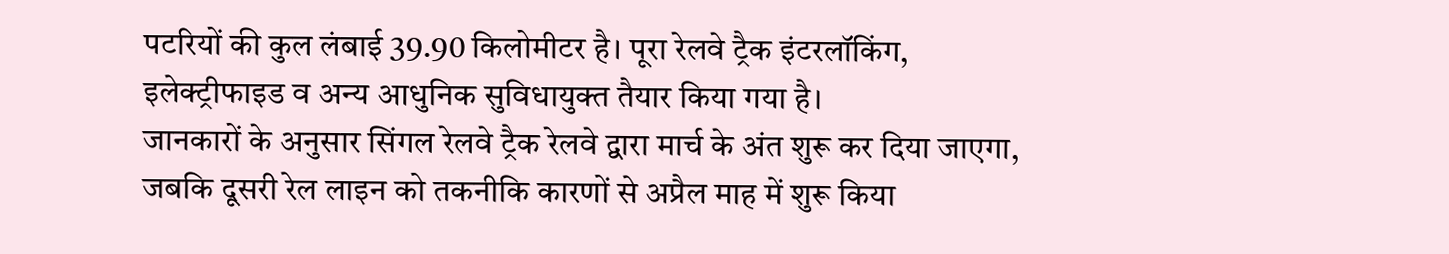पटरियों की कुल लंबाई 39.90 किलोमीटर है। पूरा रेलवे ट्रैक इंटरलॉकिंग, इलेक्ट्रीफाइड व अन्य आधुनिक सुविधायुक्त तैयार किया गया है।
जानकारों के अनुसार सिंगल रेलवे ट्रैक रेलवे द्वारा मार्च के अंत शुरू कर दिया जाएगा, जबकि दूसरी रेल लाइन को तकनीकि कारणों से अप्रैल माह में शुरू किया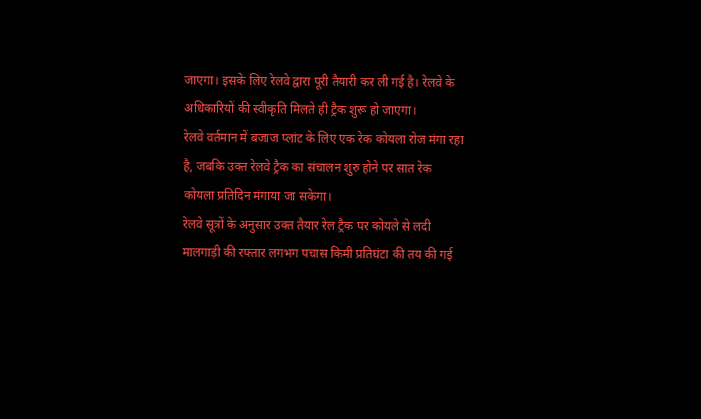जाएगा। इसके लिए रेलवे द्वारा पूरी तैयारी कर ली गई है। रेलवे के अधिकारियों की स्वीकृति मिलते ही ट्रैक शुरू हो जाएगा।
रेलवे वर्तमान में बजाज प्लांट के लिए एक रेक कोयला रोज मंगा रहा है, जबकि उक्त रेलवे ट्रैक का संचालन शुरु होने पर सात रेक कोयला प्रतिदिन मंगाया जा सकेगा।
रेलवे सूत्रों के अनुसार उक्त तैयार रेल ट्रैक पर कोयले से लदी मालगाड़ी की रफ्तार लगभग पचास किमी प्रतिघंटा की तय की गई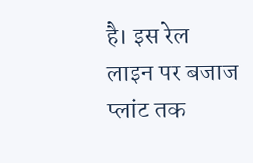है। इस रेल लाइन पर बजाज प्लांट तक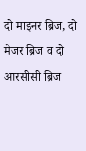दो माइनर ब्रिज, दो मेजर ब्रिज व दो आरसीसी ब्रिज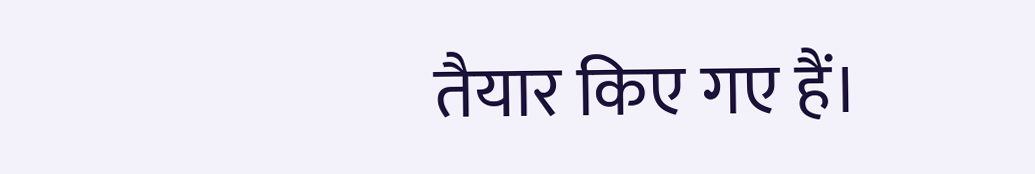तैयार किए गए हैं।